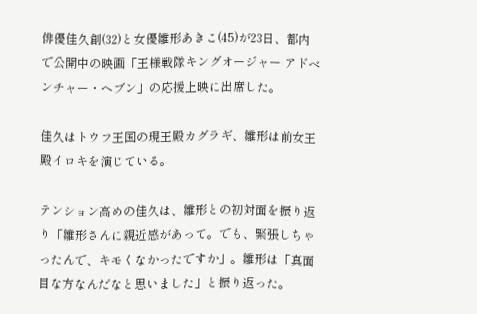俳優佳久創(32)と女優雛形あきこ(45)が23日、都内で公開中の映画「王様戦隊キングオージャー アドベンチャー・ヘブン」の応援上映に出席した。

佳久はトウフ王国の現王殿カグラギ、雛形は前女王殿イロキを演じている。

テンション高めの佳久は、雛形との初対面を振り返り「雛形さんに親近感があって。でも、緊張しちゃったんで、キモくなかったですか」。雛形は「真面目な方なんだなと思いました」と振り返った。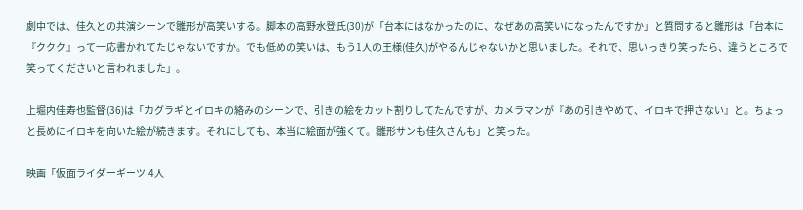劇中では、佳久との共演シーンで雛形が高笑いする。脚本の高野水登氏(30)が「台本にはなかったのに、なぜあの高笑いになったんですか」と質問すると雛形は「台本に『ククク』って一応書かれてたじゃないですか。でも低めの笑いは、もう1人の王様(佳久)がやるんじゃないかと思いました。それで、思いっきり笑ったら、違うところで笑ってくださいと言われました」。

上堀内佳寿也監督(36)は「カグラギとイロキの絡みのシーンで、引きの絵をカット割りしてたんですが、カメラマンが『あの引きやめて、イロキで押さない』と。ちょっと長めにイロキを向いた絵が続きます。それにしても、本当に絵面が強くて。雛形サンも佳久さんも」と笑った。

映画「仮面ライダーギーツ 4人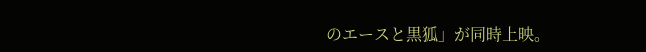のエースと黒狐」が同時上映。